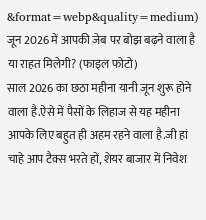&format=webp&quality=medium)
जून 2026 में आपकी जेब पर बोझ बढ़ने वाला है या राहत मिलेगी? (फाइल फोटो)
साल 2026 का छठा महीना यानी जून शुरू होने वाला है.ऐसे में पैसों के लिहाज से यह महीना आपके लिए बहुत ही अहम रहने वाला है.जी हां चाहे आप टैक्स भरते हों, शेयर बाजार में निवेश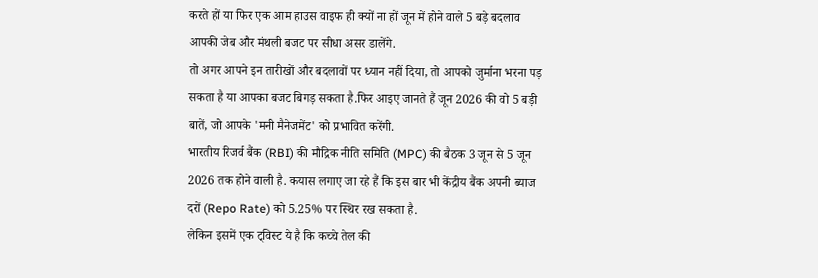करते हों या फिर एक आम हाउस वाइफ ही क्यों ना हों जून में होने वाले 5 बड़े बदलाव आपकी जेब और मंथली बजट पर सीधा असर डालेंगे.
तो अगर आपने इन तारीखों और बदलावों पर ध्यान नहीं दिया, तो आपको जुर्माना भरना पड़ सकता है या आपका बजट बिगड़ सकता है.फिर आइए जानते हैं जून 2026 की वो 5 बड़ी बातें, जो आपके 'मनी मैनेजमेंट' को प्रभावित करेंगी.
भारतीय रिजर्व बैंक (RBI) की मौद्रिक नीति समिति (MPC) की बैठक 3 जून से 5 जून 2026 तक होने वाली है. कयास लगाए जा रहे हैं कि इस बार भी केंद्रीय बैंक अपनी ब्याज दरों (Repo Rate) को 5.25% पर स्थिर रख सकता है.
लेकिन इसमें एक ट्विस्ट ये है कि कच्चे तेल की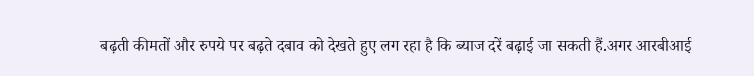बढ़ती कीमतों और रुपये पर बढ़ते दबाव को देखते हुए लग रहा है कि ब्याज दरें बढ़ाई जा सकती हैं.अगर आरबीआई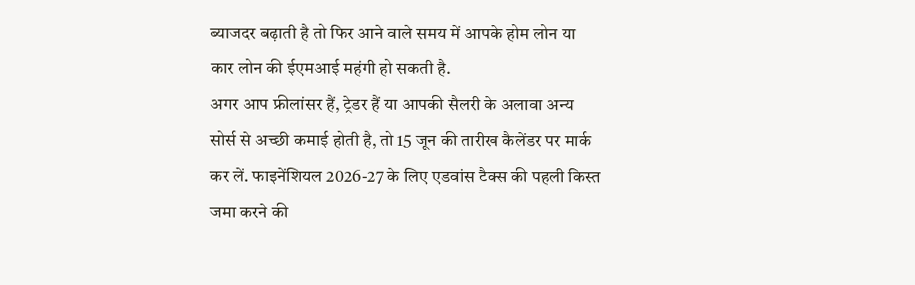ब्याजदर बढ़ाती है तो फिर आने वाले समय में आपके होम लोन या कार लोन की ईएमआई महंगी हो सकती है.
अगर आप फ्रीलांसर हैं, ट्रेडर हैं या आपकी सैलरी के अलावा अन्य सोर्स से अच्छी कमाई होती है, तो 15 जून की तारीख कैलेंडर पर मार्क कर लें. फाइनेंशियल 2026-27 के लिए एडवांस टैक्स की पहली किस्त जमा करने की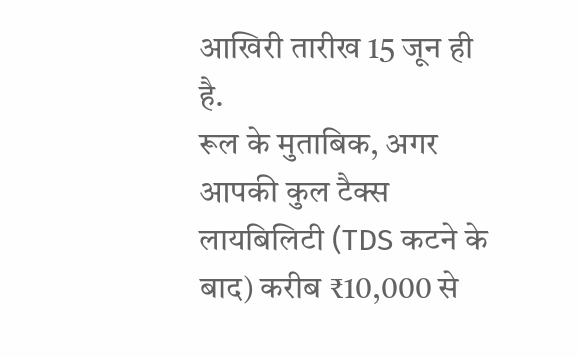आखिरी तारीख 15 जून ही है.
रूल के मुताबिक, अगर आपकी कुल टैक्स लायबिलिटी (TDS कटने के बाद) करीब ₹10,000 से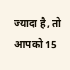ज्यादा है, तो आपको 15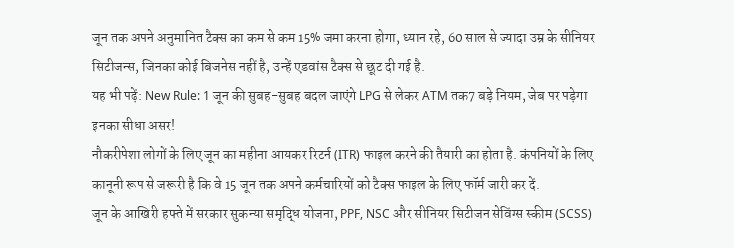जून तक अपने अनुमानित टैक्स का कम से कम 15% जमा करना होगा, ध्यान रहे, 60 साल से ज्यादा उम्र के सीनियर सिटीजन्स, जिनका कोई बिजनेस नहीं है, उन्हें एडवांस टैक्स से छूट दी गई है.
यह भी पढ़ें: New Rule: 1 जून की सुबह-सुबह बदल जाएंगे LPG से लेकर ATM तक7 बड़े नियम, जेब पर पड़ेगा इनका सीधा असर!
नौकरीपेशा लोगों के लिए जून का महीना आयकर रिटर्न (ITR) फाइल करने की तैयारी का होता है. कंपनियों के लिए कानूनी रूप से जरूरी है कि वे 15 जून तक अपने कर्मचारियों को टैक्स फाइल के लिए फॉर्म जारी कर दें.
जून के आखिरी हफ्ते में सरकार सुकन्या समृद्धि योजना, PPF, NSC और सीनियर सिटीजन सेविंग्स स्कीम (SCSS)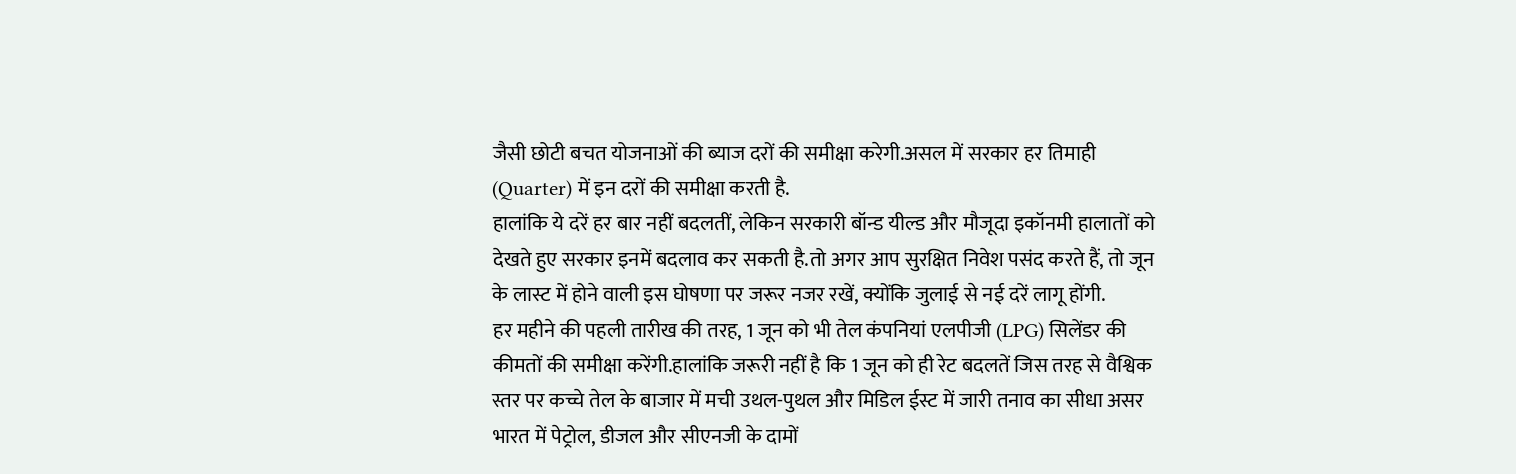जैसी छोटी बचत योजनाओं की ब्याज दरों की समीक्षा करेगी.असल में सरकार हर तिमाही (Quarter) में इन दरों की समीक्षा करती है.
हालांकि ये दरें हर बार नहीं बदलतीं, लेकिन सरकारी बॉन्ड यील्ड और मौजूदा इकॉनमी हालातों को देखते हुए सरकार इनमें बदलाव कर सकती है.तो अगर आप सुरक्षित निवेश पसंद करते हैं, तो जून के लास्ट में होने वाली इस घोषणा पर जरूर नजर रखें, क्योंकि जुलाई से नई दरें लागू होंगी.
हर महीने की पहली तारीख की तरह, 1 जून को भी तेल कंपनियां एलपीजी (LPG) सिलेंडर की कीमतों की समीक्षा करेंगी.हालांकि जरूरी नहीं है कि 1 जून को ही रेट बदलतें जिस तरह से वैश्विक स्तर पर कच्चे तेल के बाजार में मची उथल-पुथल और मिडिल ईस्ट में जारी तनाव का सीधा असर भारत में पेट्रोल, डीजल और सीएनजी के दामों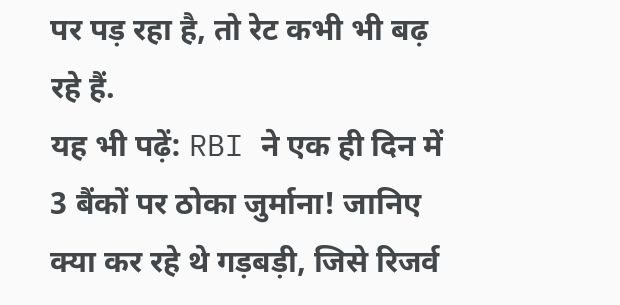पर पड़ रहा है, तो रेट कभी भी बढ़ रहे हैं.
यह भी पढ़ें: RBI ने एक ही दिन में 3 बैंकों पर ठोका जुर्माना! जानिए क्या कर रहे थे गड़बड़ी, जिसे रिजर्व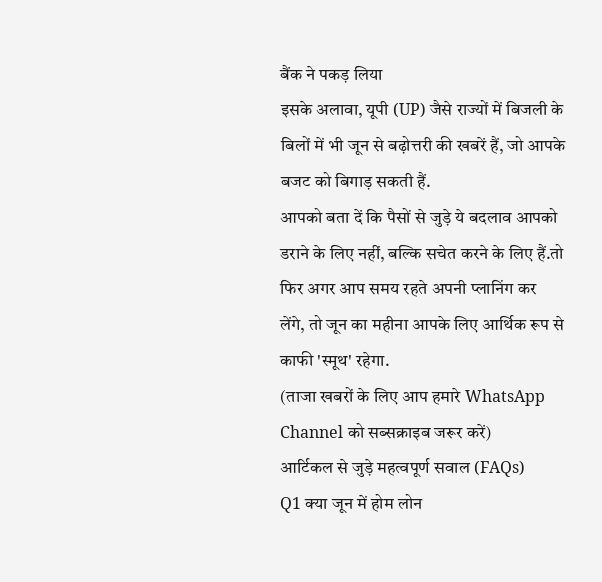बैंक ने पकड़ लिया
इसके अलावा, यूपी (UP) जैसे राज्यों में बिजली के बिलों में भी जून से बढ़ोत्तरी की खबरें हैं, जो आपके बजट को बिगाड़ सकती हैं.
आपको बता दें कि पैसों से जुड़े ये बदलाव आपको डराने के लिए नहीं, बल्कि सचेत करने के लिए हैं.तो फिर अगर आप समय रहते अपनी प्लानिंग कर लेंगे, तो जून का महीना आपके लिए आर्थिक रूप से काफी 'स्मूथ' रहेगा.
(ताजा खबरों के लिए आप हमारे WhatsApp Channel को सब्सक्राइब जरूर करें)
आर्टिकल से जुड़े महत्वपूर्ण सवाल (FAQs)
Q1 क्या जून में होम लोन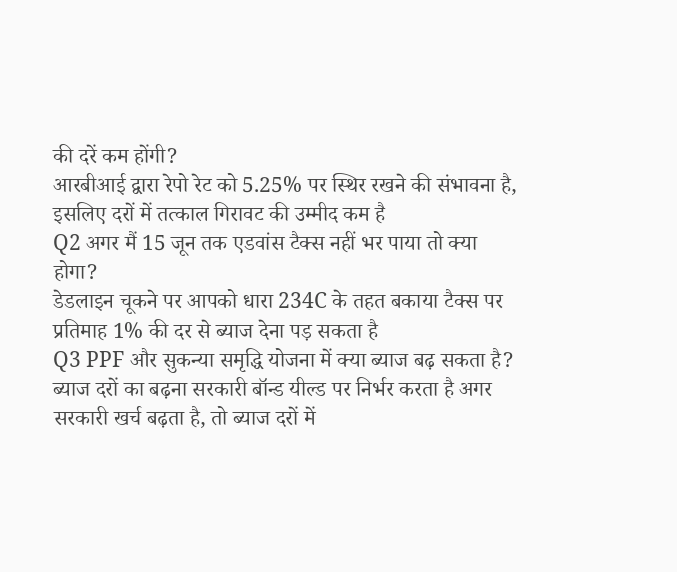की दरें कम होंगी?
आरबीआई द्वारा रेपो रेट को 5.25% पर स्थिर रखने की संभावना है, इसलिए दरों में तत्काल गिरावट की उम्मीद कम है
Q2 अगर मैं 15 जून तक एडवांस टैक्स नहीं भर पाया तो क्या होगा?
डेडलाइन चूकने पर आपको धारा 234C के तहत बकाया टैक्स पर प्रतिमाह 1% की दर से ब्याज देना पड़ सकता है
Q3 PPF और सुकन्या समृद्धि योजना में क्या ब्याज बढ़ सकता है?
ब्याज दरों का बढ़ना सरकारी बॉन्ड यील्ड पर निर्भर करता है अगर सरकारी खर्च बढ़ता है, तो ब्याज दरों में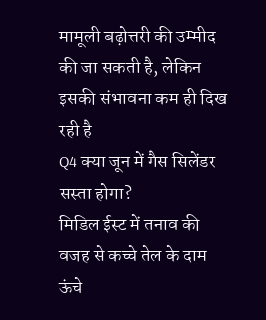मामूली बढ़ोत्तरी की उम्मीद की जा सकती है, लेकिन इसकी संभावना कम ही दिख रही है
Q4 क्या जून में गैस सिलेंडर सस्ता होगा?
मिडिल ईस्ट में तनाव की वजह से कच्चे तेल के दाम ऊंचे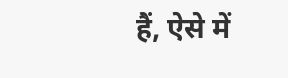हैं, ऐसे में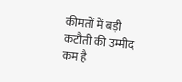कीमतों में बड़ी कटौती की उम्मीद कम है